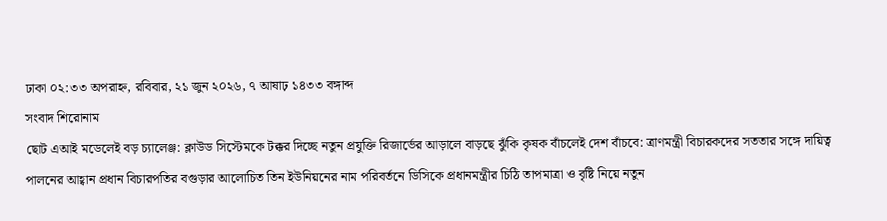ঢাকা ০২:৩৩ অপরাহ্ন, রবিবার, ২১ জুন ২০২৬, ৭ আষাঢ় ১৪৩৩ বঙ্গাব্দ
সংবাদ শিরোনাম
ছোট এআই মডেলেই বড় চ্যালেঞ্জ: ক্লাউড সিস্টেমকে টক্কর দিচ্ছে নতুন প্রযুক্তি রিজার্ভের আড়ালে বাড়ছে ঝুঁকি কৃষক বাঁচলেই দেশ বাঁচবে: ত্রাণমন্ত্রী বিচারকদের সততার সঙ্গে দায়িত্ব পালনের আহ্বান প্রধান বিচারপতির বগুড়ার আলোচিত তিন ইউনিয়নের নাম পরিবর্তনে ডিসিকে প্রধানমন্ত্রীর চিঠি তাপমাত্রা ও বৃষ্টি নিয়ে নতুন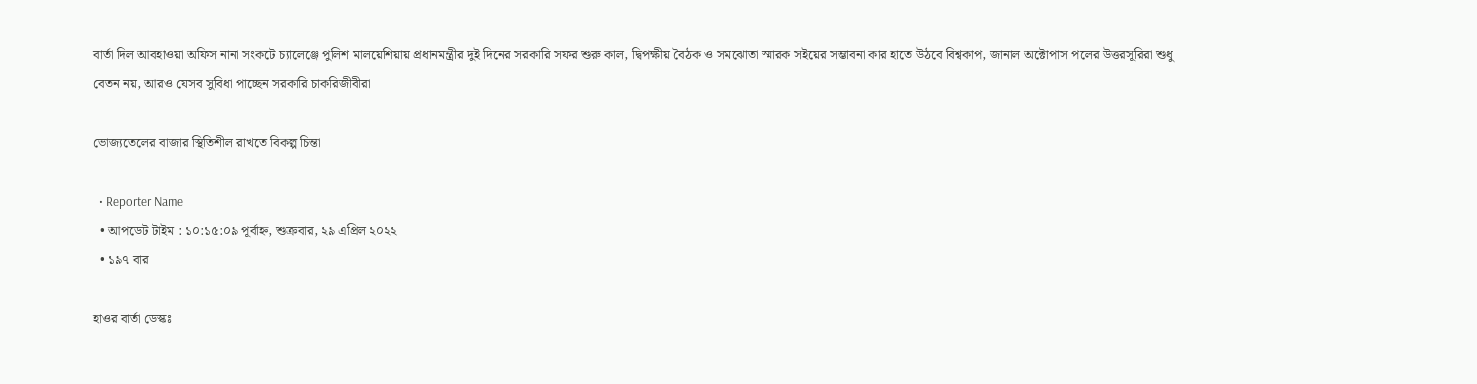বার্তা দিল আবহাওয়া অফিস নানা সংকটে চ্যালেঞ্জে পুলিশ মালয়েশিয়ায় প্রধানমন্ত্রীর দুই দিনের সরকারি সফর শুরু কাল, দ্বিপক্ষীয় বৈঠক ও সমঝোতা স্মারক সইয়ের সম্ভাবনা কার হাতে উঠবে বিশ্বকাপ, জানাল অক্টোপাস পলের উত্তরসূরিরা শুধু বেতন নয়, আরও যেসব সুবিধা পাচ্ছেন সরকারি চাকরিজীবীরা

ভোজ্যতেলের বাজার স্থিতিশীল রাখতে বিকল্প চিন্তা

  • Reporter Name
  • আপডেট টাইম : ১০:১৫:০৯ পূর্বাহ্ন, শুক্রবার, ২৯ এপ্রিল ২০২২
  • ১৯৭ বার

হাওর বার্তা ডেস্কঃ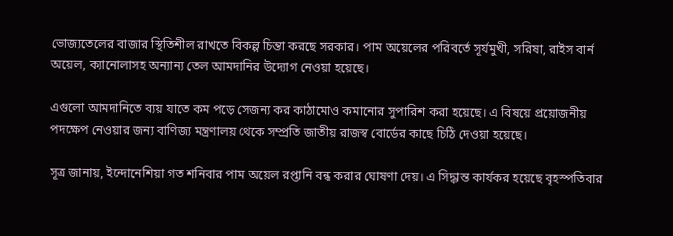ভোজ্যতেলের বাজার স্থিতিশীল রাখতে বিকল্প চিন্তা করছে সরকার। পাম অয়েলের পরিবর্তে সূর্যমুখী, সরিষা, রাইস বার্ন অয়েল, ক্যানোলাসহ অন্যান্য তেল আমদানির উদ্যোগ নেওয়া হয়েছে।

এগুলো আমদানিতে ব্যয় যাতে কম পড়ে সেজন্য কর কাঠামোও কমানোর সুপারিশ করা হয়েছে। এ বিষয়ে প্রয়োজনীয় পদক্ষেপ নেওয়ার জন্য বাণিজ্য মন্ত্রণালয় থেকে সম্প্রতি জাতীয় রাজস্ব বোর্ডের কাছে চিঠি দেওয়া হয়েছে।

সূত্র জানায়, ইন্দোনেশিয়া গত শনিবার পাম অয়েল রপ্তানি বন্ধ করার ঘোষণা দেয়। এ সিদ্ধান্ত কার্যকর হয়েছে বৃহস্পতিবার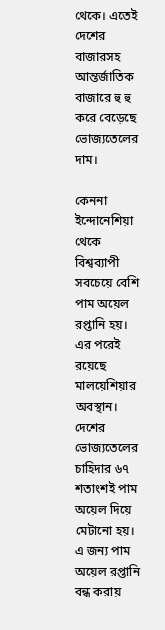থেকে। এতেই দেশের বাজারসহ আন্তর্জাতিক বাজারে হু হু করে বেড়েছে ভোজ্যতেলের দাম।

কেননা ইন্দোনেশিয়া থেকে বিশ্বব্যাপী সবচেয়ে বেশি পাম অয়েল রপ্তানি হয়। এর পরেই রয়েছে মালয়েশিয়ার অবস্থান। দেশের ভোজ্যতেলের চাহিদার ৬৭ শতাংশই পাম অয়েল দিয়ে মেটানো হয়। এ জন্য পাম অয়েল রপ্তানি বন্ধ করায়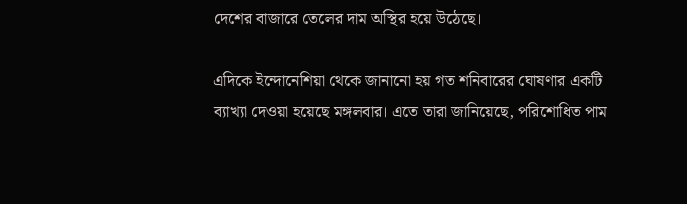দেশের বাজারে তেলের দাম অস্থির হয়ে উঠেছে।

এদিকে ইন্দোনেশিয়া থেকে জানানো হয় গত শনিবারের ঘোষণার একটি ব্যাখ্যা দেওয়া হয়েছে মঙ্গলবার। এতে তারা জানিয়েছে, পরিশোধিত পাম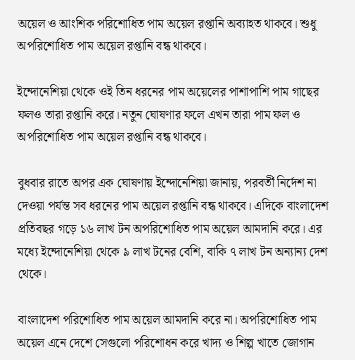অয়েল ও আংশিক পরিশোধিত পাম অয়েল রপ্তানি অব্যাহত থাকবে। শুধু অপরিশোধিত পাম অয়েল রপ্তানি বন্ধ থাকবে।

ইন্দোনেশিয়া থেকে ওই তিন ধরনের পাম অয়েলের পাশাপাশি পাম গাছের ফলও তারা রপ্তানি করে। নতুন ঘোষণার ফলে এখন তারা পাম ফল ও অপরিশোধিত পাম অয়েল রপ্তানি বন্ধ থাকবে।

বুধবার রাতে অপর এক ঘোষণায় ইন্দোনেশিয়া জানায়, পরবর্তী নির্দেশ না দেওয়া পর্যন্ত সব ধরনের পাম অয়েল রপ্তানি বন্ধ থাকবে। এদিকে বাংলাদেশ প্রতিবছর গড়ে ১৬ লাখ টন অপরিশোধিত পাম অয়েল আমদানি করে। এর মধ্যে ইন্দোনেশিয়া থেকে ৯ লাখ টনের বেশি, বাকি ৭ লাখ টন অন্যান্য দেশ থেকে।

বাংলাদেশ পরিশোধিত পাম অয়েল আমদানি করে না। অপরিশোধিত পাম অয়েল এনে দেশে সেগুলো পরিশোধন করে খাদ্য ও শিল্প খাতে জোগান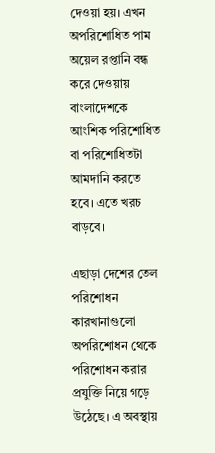দেওয়া হয়। এখন অপরিশোধিত পাম অয়েল রপ্তানি বন্ধ করে দেওয়ায় বাংলাদেশকে আংশিক পরিশোধিত বা পরিশোধিতটা আমদানি করতে হবে। এতে খরচ বাড়বে।

এছাড়া দেশের তেল পরিশোধন কারখানাগুলো অপরিশোধন থেকে পরিশোধন করার প্রযুক্তি নিয়ে গড়ে উঠেছে। এ অবস্থায়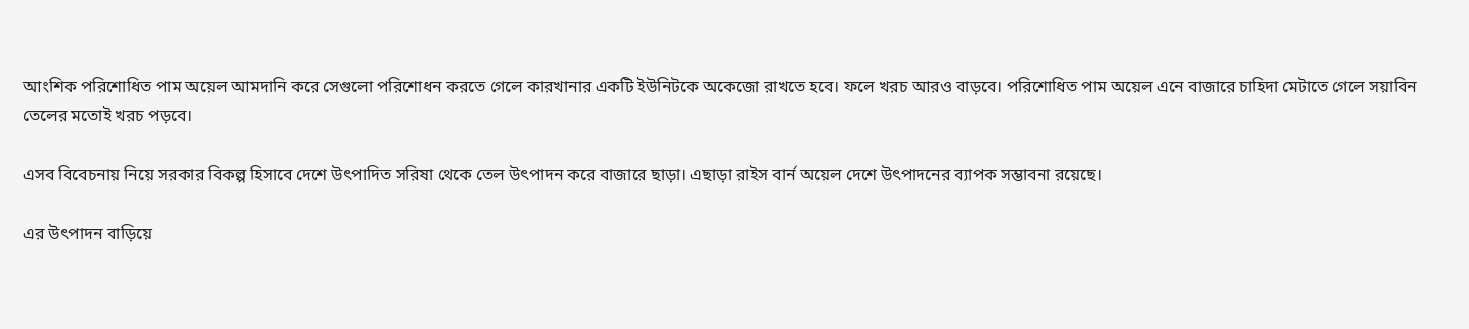আংশিক পরিশোধিত পাম অয়েল আমদানি করে সেগুলো পরিশোধন করতে গেলে কারখানার একটি ইউনিটকে অকেজো রাখতে হবে। ফলে খরচ আরও বাড়বে। পরিশোধিত পাম অয়েল এনে বাজারে চাহিদা মেটাতে গেলে সয়াবিন তেলের মতোই খরচ পড়বে।

এসব বিবেচনায় নিয়ে সরকার বিকল্প হিসাবে দেশে উৎপাদিত সরিষা থেকে তেল উৎপাদন করে বাজারে ছাড়া। এছাড়া রাইস বার্ন অয়েল দেশে উৎপাদনের ব্যাপক সম্ভাবনা রয়েছে।

এর উৎপাদন বাড়িয়ে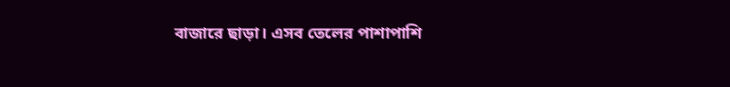বাজারে ছাড়া। এসব তেলের পাশাপাশি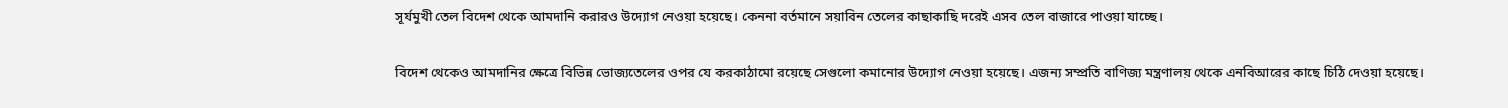সূর্যমুখী তেল বিদেশ থেকে আমদানি করারও উদ্যোগ নেওয়া হয়েছে। কেননা বর্তমানে সয়াবিন তেলের কাছাকাছি দরেই এসব তেল বাজারে পাওয়া যাচ্ছে।

বিদেশ থেকেও আমদানির ক্ষেত্রে বিভিন্ন ভোজ্যতেলের ওপর যে করকাঠামো রয়েছে সেগুলো কমানোর উদ্যোগ নেওয়া হয়েছে। এজন্য সম্প্রতি বাণিজ্য মন্ত্রণালয় থেকে এনবিআরের কাছে চিঠি দেওয়া হয়েছে।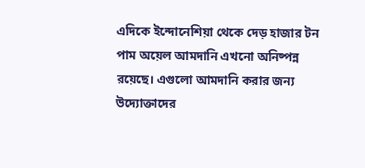এদিকে ইন্দোনেশিয়া থেকে দেড় হাজার টন পাম অয়েল আমদানি এখনো অনিষ্পন্ন রয়েছে। এগুলো আমদানি করার জন্য উদ্যোক্তাদের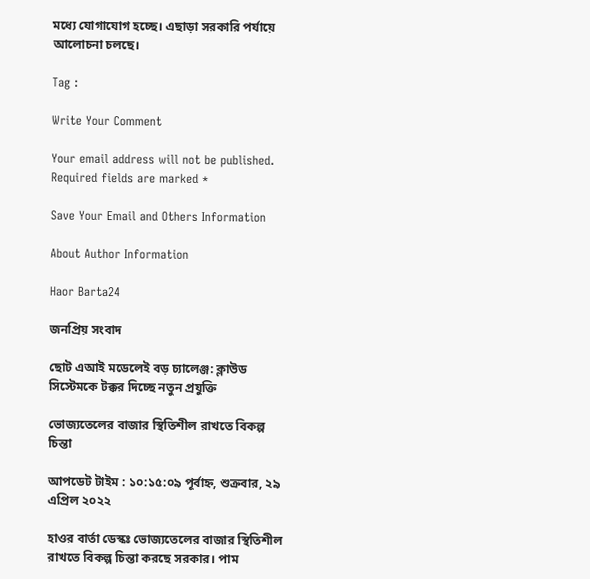মধ্যে যোগাযোগ হচ্ছে। এছাড়া সরকারি পর্যায়ে আলোচনা চলছে।

Tag :

Write Your Comment

Your email address will not be published. Required fields are marked *

Save Your Email and Others Information

About Author Information

Haor Barta24

জনপ্রিয় সংবাদ

ছোট এআই মডেলেই বড় চ্যালেঞ্জ: ক্লাউড সিস্টেমকে টক্কর দিচ্ছে নতুন প্রযুক্তি

ভোজ্যতেলের বাজার স্থিতিশীল রাখতে বিকল্প চিন্তা

আপডেট টাইম : ১০:১৫:০৯ পূর্বাহ্ন, শুক্রবার, ২৯ এপ্রিল ২০২২

হাওর বার্তা ডেস্কঃ ভোজ্যতেলের বাজার স্থিতিশীল রাখতে বিকল্প চিন্তা করছে সরকার। পাম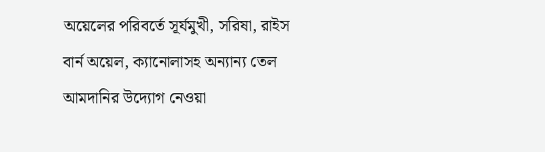অয়েলের পরিবর্তে সূর্যমুখী, সরিষা, রাইস বার্ন অয়েল, ক্যানোলাসহ অন্যান্য তেল আমদানির উদ্যোগ নেওয়া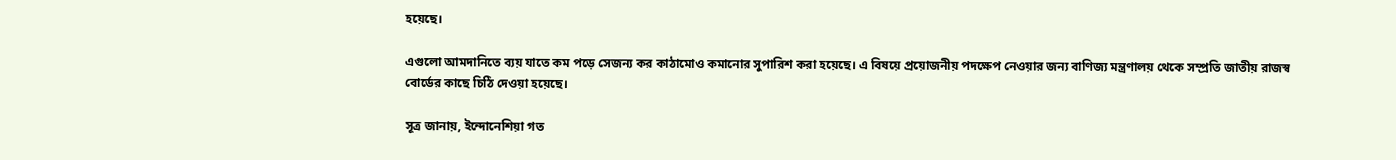হয়েছে।

এগুলো আমদানিতে ব্যয় যাতে কম পড়ে সেজন্য কর কাঠামোও কমানোর সুপারিশ করা হয়েছে। এ বিষয়ে প্রয়োজনীয় পদক্ষেপ নেওয়ার জন্য বাণিজ্য মন্ত্রণালয় থেকে সম্প্রতি জাতীয় রাজস্ব বোর্ডের কাছে চিঠি দেওয়া হয়েছে।

সূত্র জানায়, ইন্দোনেশিয়া গত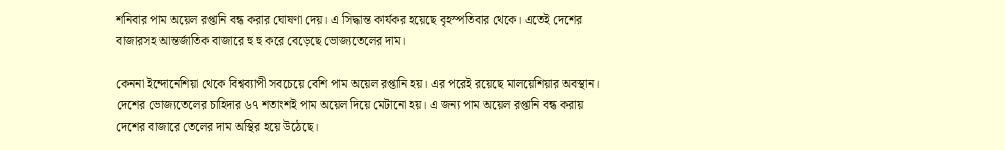শনিবার পাম অয়েল রপ্তানি বন্ধ করার ঘোষণা দেয়। এ সিদ্ধান্ত কার্যকর হয়েছে বৃহস্পতিবার থেকে। এতেই দেশের বাজারসহ আন্তর্জাতিক বাজারে হু হু করে বেড়েছে ভোজ্যতেলের দাম।

কেননা ইন্দোনেশিয়া থেকে বিশ্বব্যাপী সবচেয়ে বেশি পাম অয়েল রপ্তানি হয়। এর পরেই রয়েছে মালয়েশিয়ার অবস্থান। দেশের ভোজ্যতেলের চাহিদার ৬৭ শতাংশই পাম অয়েল দিয়ে মেটানো হয়। এ জন্য পাম অয়েল রপ্তানি বন্ধ করায় দেশের বাজারে তেলের দাম অস্থির হয়ে উঠেছে।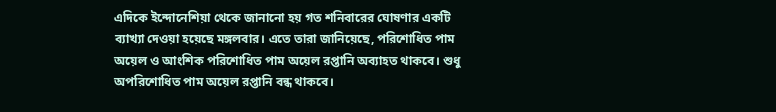এদিকে ইন্দোনেশিয়া থেকে জানানো হয় গত শনিবারের ঘোষণার একটি ব্যাখ্যা দেওয়া হয়েছে মঙ্গলবার। এতে তারা জানিয়েছে, পরিশোধিত পাম অয়েল ও আংশিক পরিশোধিত পাম অয়েল রপ্তানি অব্যাহত থাকবে। শুধু অপরিশোধিত পাম অয়েল রপ্তানি বন্ধ থাকবে।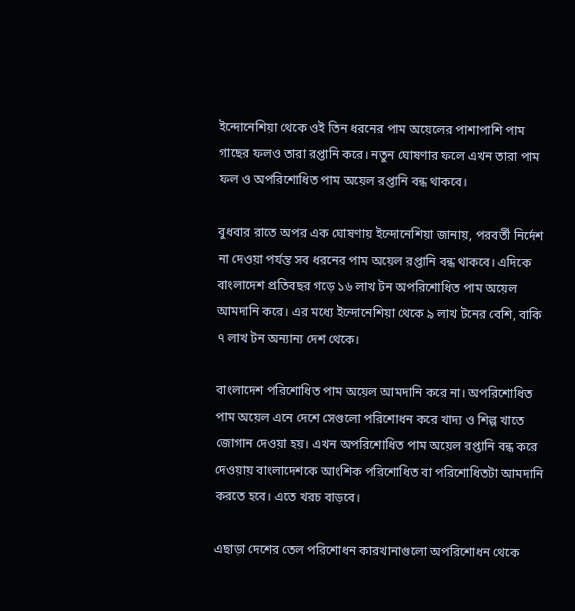ইন্দোনেশিয়া থেকে ওই তিন ধরনের পাম অয়েলের পাশাপাশি পাম গাছের ফলও তারা রপ্তানি করে। নতুন ঘোষণার ফলে এখন তারা পাম ফল ও অপরিশোধিত পাম অয়েল রপ্তানি বন্ধ থাকবে।

বুধবার রাতে অপর এক ঘোষণায় ইন্দোনেশিয়া জানায়, পরবর্তী নির্দেশ না দেওয়া পর্যন্ত সব ধরনের পাম অয়েল রপ্তানি বন্ধ থাকবে। এদিকে বাংলাদেশ প্রতিবছর গড়ে ১৬ লাখ টন অপরিশোধিত পাম অয়েল আমদানি করে। এর মধ্যে ইন্দোনেশিয়া থেকে ৯ লাখ টনের বেশি, বাকি ৭ লাখ টন অন্যান্য দেশ থেকে।

বাংলাদেশ পরিশোধিত পাম অয়েল আমদানি করে না। অপরিশোধিত পাম অয়েল এনে দেশে সেগুলো পরিশোধন করে খাদ্য ও শিল্প খাতে জোগান দেওয়া হয়। এখন অপরিশোধিত পাম অয়েল রপ্তানি বন্ধ করে দেওয়ায় বাংলাদেশকে আংশিক পরিশোধিত বা পরিশোধিতটা আমদানি করতে হবে। এতে খরচ বাড়বে।

এছাড়া দেশের তেল পরিশোধন কারখানাগুলো অপরিশোধন থেকে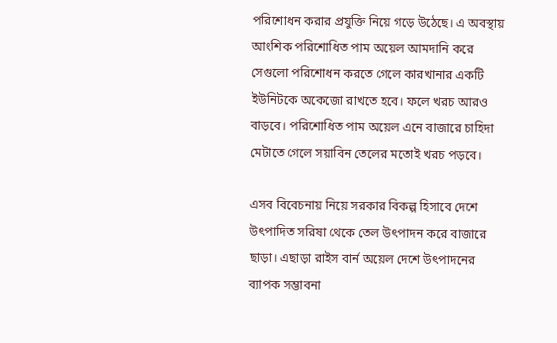পরিশোধন করার প্রযুক্তি নিয়ে গড়ে উঠেছে। এ অবস্থায় আংশিক পরিশোধিত পাম অয়েল আমদানি করে সেগুলো পরিশোধন করতে গেলে কারখানার একটি ইউনিটকে অকেজো রাখতে হবে। ফলে খরচ আরও বাড়বে। পরিশোধিত পাম অয়েল এনে বাজারে চাহিদা মেটাতে গেলে সয়াবিন তেলের মতোই খরচ পড়বে।

এসব বিবেচনায় নিয়ে সরকার বিকল্প হিসাবে দেশে উৎপাদিত সরিষা থেকে তেল উৎপাদন করে বাজারে ছাড়া। এছাড়া রাইস বার্ন অয়েল দেশে উৎপাদনের ব্যাপক সম্ভাবনা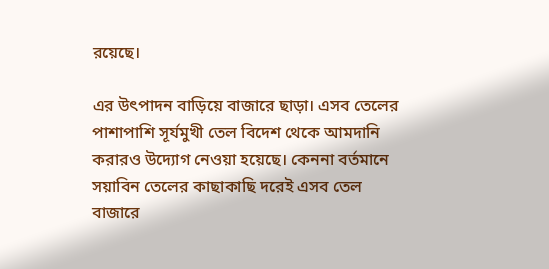রয়েছে।

এর উৎপাদন বাড়িয়ে বাজারে ছাড়া। এসব তেলের পাশাপাশি সূর্যমুখী তেল বিদেশ থেকে আমদানি করারও উদ্যোগ নেওয়া হয়েছে। কেননা বর্তমানে সয়াবিন তেলের কাছাকাছি দরেই এসব তেল বাজারে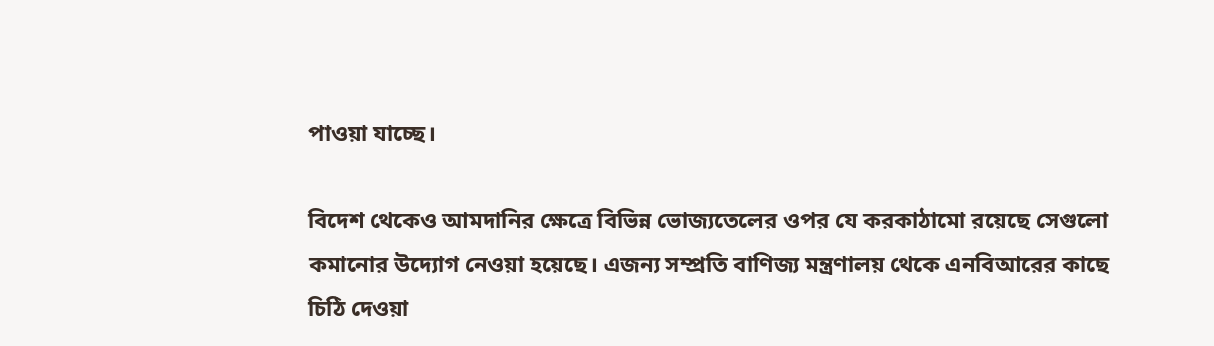পাওয়া যাচ্ছে।

বিদেশ থেকেও আমদানির ক্ষেত্রে বিভিন্ন ভোজ্যতেলের ওপর যে করকাঠামো রয়েছে সেগুলো কমানোর উদ্যোগ নেওয়া হয়েছে। এজন্য সম্প্রতি বাণিজ্য মন্ত্রণালয় থেকে এনবিআরের কাছে চিঠি দেওয়া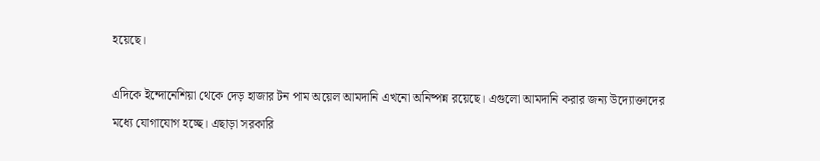হয়েছে।

এদিকে ইন্দোনেশিয়া থেকে দেড় হাজার টন পাম অয়েল আমদানি এখনো অনিষ্পন্ন রয়েছে। এগুলো আমদানি করার জন্য উদ্যোক্তাদের মধ্যে যোগাযোগ হচ্ছে। এছাড়া সরকারি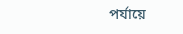পর্যায়ে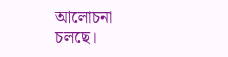আলোচনা চলছে।